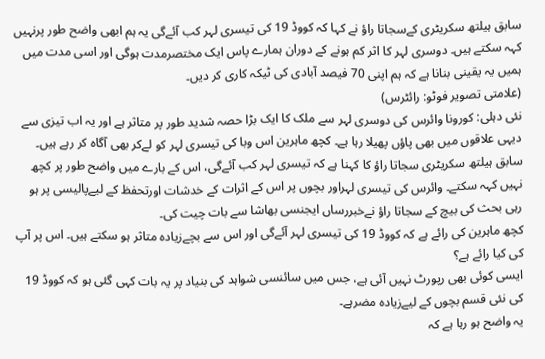سابق ہیلتھ سکریٹری کےسجاتا راؤ نے کہا کہ کووڈ 19 کی تیسری لہر کب آئےگی یہ ہم ابھی واضح طور پرنہیں کہہ سکتے ہیں۔ دوسری لہر کا اثر کم ہونے کے دوران ہمارے پاس ایک مختصرمدت ہوگی اور اسی مدت میں ہمیں یہ یقینی بنانا ہے کہ ہم اپنی 70 فیصد آبادی کی ٹیکہ کاری کر دیں۔
(علامتی تصویر فوٹو: رائٹرس)
نئی دہلی: کورونا وائرس کی دوسری لہر سے ملک کا ایک بڑا حصہ شدید طور پر متاثر ہے اور یہ اب تیزی سے دیہی علاقوں میں بھی پاؤں پھیلا رہا ہے۔ کچھ ماہرین اس وبا کی تیسری لہر کو لےکر بھی آگاہ کر رہے ہیں۔
سابق ہیلتھ سکریٹری سجاتا راؤ کا کہنا ہے کہ تیسری لہر کب آئےگی، اس کے بارے میں واضح طور پر کچھ نہیں کہہ سکتے۔ وائرس کی تیسری لہراور بچوں پر اس کے اثرات کے خدشات اورتحفظ کے لیےپالیسی پر ہو رہی بحث کی بیچ کے سجاتا راؤ نےخبررساں ایجنسی بھاشا سے بات چیت کی۔
کچھ ماہرین کی رائے ہے کہ کووڈ 19 کی تیسری لہر آئےگی اور اس سے بچےزیادہ متاثر ہو سکتے ہیں۔ اس پر آپ کی کیا رائے ہے؟
ایسی کوئی بھی رپورٹ نہیں آئی ہے، جس میں سائنسی شواہد کی بنیاد پر یہ بات کہی گئی ہو کہ کووڈ 19 کی نئی قسم بچوں کے لیےزیادہ مضرہے۔
یہ واضح ہو رہا ہے کہ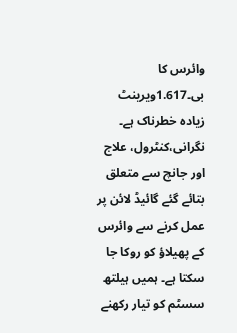وائرس کا بی۔1.617ویرینٹ زیادہ خطرناک ہے۔ نگرانی،کنٹرول، علاج اور جانچ سے متعلق بتائے گئے گائیڈ لائن پر عمل کرنے سے وائرس کے پھیلاؤ کو روکا جا سکتا ہے۔ ہمیں ہیلتھ سسٹم کو تیار رکھنے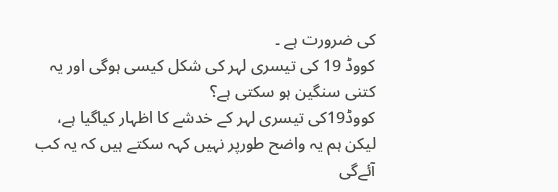کی ضرورت ہے ۔
کووڈ 19 کی تیسری لہر کی شکل کیسی ہوگی اور یہ کتنی سنگین ہو سکتی ہے؟
کووڈ19کی تیسری لہر کے خدشے کا اظہار کیاگیا ہے، لیکن ہم یہ واضح طورپر نہیں کہہ سکتے ہیں کہ یہ کب آئےگی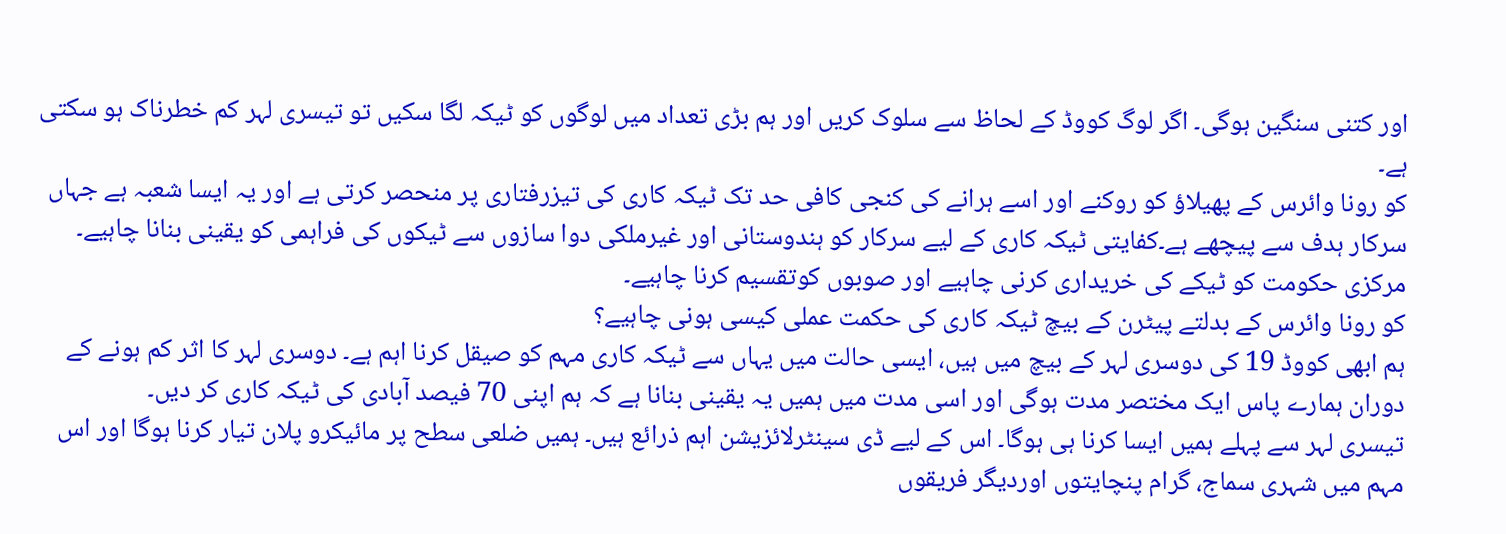اور کتنی سنگین ہوگی۔ اگر لوگ کووڈ کے لحاظ سے سلوک کریں اور ہم بڑی تعداد میں لوگوں کو ٹیکہ لگا سکیں تو تیسری لہر کم خطرناک ہو سکتی ہے۔
کو رونا وائرس کے پھیلاؤ کو روکنے اور اسے ہرانے کی کنجی کافی حد تک ٹیکہ کاری کی تیزرفتاری پر منحصر کرتی ہے اور یہ ایسا شعبہ ہے جہاں سرکار ہدف سے پیچھے ہے۔کفایتی ٹیکہ کاری کے لیے سرکار کو ہندوستانی اور غیرملکی دوا سازوں سے ٹیکوں کی فراہمی کو یقینی بنانا چاہیے۔ مرکزی حکومت کو ٹیکے کی خریداری کرنی چاہیے اور صوبوں کوتقسیم کرنا چاہیے۔
کو رونا وائرس کے بدلتے پیٹرن کے بیچ ٹیکہ کاری کی حکمت عملی کیسی ہونی چاہیے؟
ہم ابھی کووڈ 19 کی دوسری لہر کے بیچ میں ہیں، ایسی حالت میں یہاں سے ٹیکہ کاری مہم کو صیقل کرنا اہم ہے۔ دوسری لہر کا اثر کم ہونے کے دوران ہمارے پاس ایک مختصر مدت ہوگی اور اسی مدت میں ہمیں یہ یقینی بنانا ہے کہ ہم اپنی 70 فیصد آبادی کی ٹیکہ کاری کر دیں۔
تیسری لہر سے پہلے ہمیں ایسا کرنا ہی ہوگا۔ اس کے لیے ڈی سینٹرلائزیشن اہم ذرائع ہیں۔ ہمیں ضلعی سطح پر مائیکرو پلان تیار کرنا ہوگا اور اس مہم میں شہری سماج، گرام پنچایتوں اوردیگر فریقوں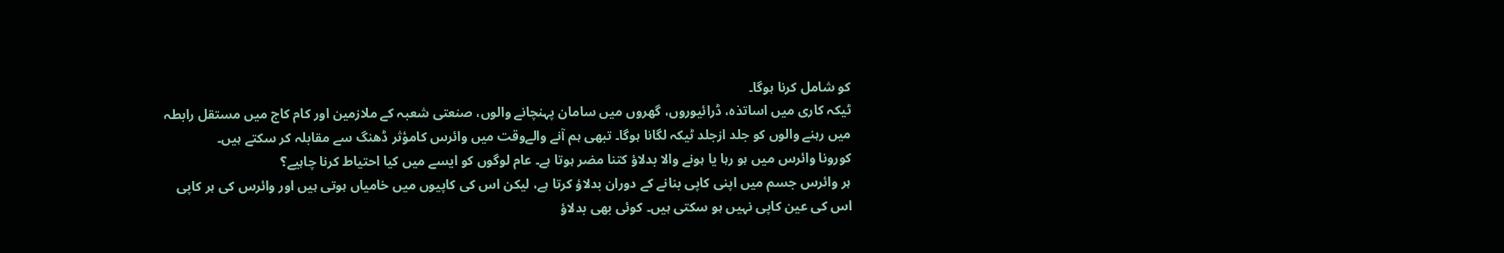کو شامل کرنا ہوگا۔
ٹیکہ کاری میں اساتذہ، ڈرائیوروں، گھروں میں سامان پہنچانے والوں، صنعتی شعبہ کے ملازمین اور کام کاج میں مستقل رابطہ میں رہنے والوں کو جلد ازجلد ٹیکہ لگانا ہوگا۔ تبھی ہم آنے والےوقت میں وائرس کامؤثر ڈھنگ سے مقابلہ کر سکتے ہیں۔
کورونا وائرس میں ہو رہا یا ہونے والا بدلاؤ کتنا مضر ہوتا ہے۔ عام لوگوں کو ایسے میں کیا احتیاط کرنا چاہیے؟
ہر وائرس جسم میں اپنی کاپی بنانے کے دوران بدلاؤ کرتا ہے، لیکن اس کی کاپیوں میں خامیاں ہوتی ہیں اور وائرس کی ہر کاپی اس کی عین کاپی نہیں ہو سکتی ہیں۔ کوئی بھی بدلاؤ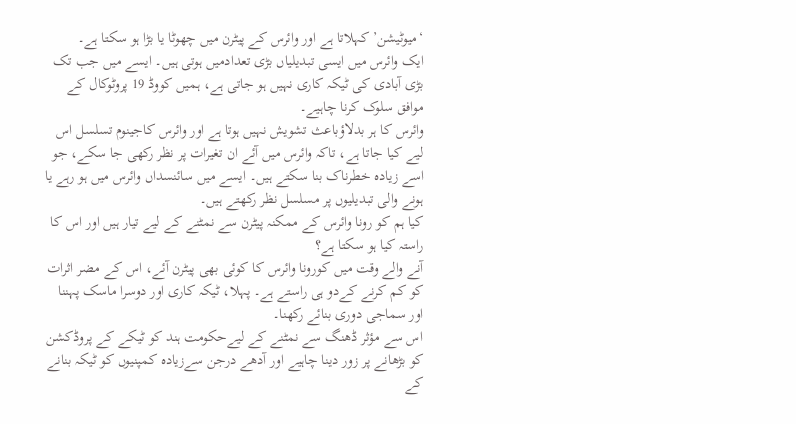‘میوٹیشن’ کہلاتا ہے اور وائرس کے پیٹرن میں چھوٹا یا بڑا ہو سکتا ہے۔
ایک وائرس میں ایسی تبدیلیاں بڑی تعدادمیں ہوتی ہیں۔ ایسے میں جب تک بڑی آبادی کی ٹیکہ کاری نہیں ہو جاتی ہے، ہمیں کووڈ 19 پروٹوکال کے موافق سلوک کرنا چاہیے۔
وائرس کا ہر بدلاؤباعث تشویش نہیں ہوتا ہے اور وائرس کاجینوم تسلسل اس لیے کیا جاتا ہے، تاکہ وائرس میں آئے ان تغیرات پر نظر رکھی جا سکے، جو اسے زیادہ خطرناک بنا سکتے ہیں۔ ایسے میں سائنسداں وائرس میں ہو رہے یا ہونے والی تبدیلیوں پر مسلسل نظر رکھتے ہیں۔
کیا ہم کو رونا وائرس کے ممکنہ پیٹرن سے نمٹنے کے لیے تیار ہیں اور اس کا راستہ کیا ہو سکتا ہے؟
آنے والے وقت میں کورونا وائرس کا کوئی بھی پیٹرن آئے، اس کے مضر اثرات کو کم کرنے کےدو ہی راستے ہے۔ پہلا، ٹیکہ کاری اور دوسرا ماسک پہننا اور سماجی دوری بنائے رکھنا۔
اس سے مؤثر ڈھنگ سے نمٹنے کے لیےحکومت ہند کو ٹیکے کے پروڈکشن کو بڑھانے پر زور دینا چاہیے اور آدھے درجن سےزیادہ کمپنیوں کو ٹیکہ بنانے کے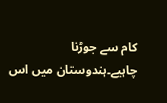کام سے جوڑنا چاہیے۔ہندوستان میں اس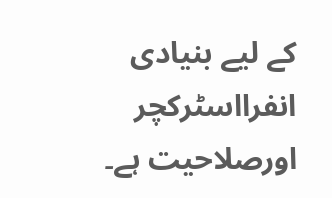کے لیے بنیادی انفرااسٹرکچر اورصلاحیت ہے۔